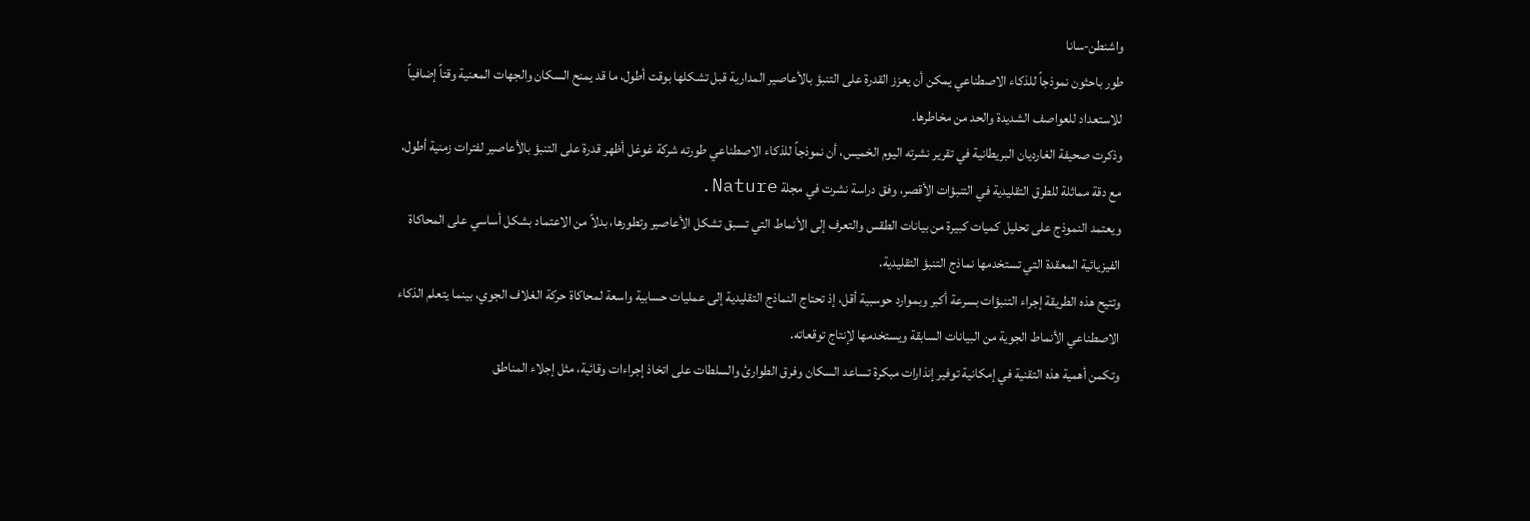واشنطن-سانا
طور باحثون نموذجاً للذكاء الاصطناعي يمكن أن يعزز القدرة على التنبؤ بالأعاصير المدارية قبل تشكلها بوقت أطول، ما قد يمنح السكان والجهات المعنية وقتاً إضافياً للاستعداد للعواصف الشديدة والحد من مخاطرها.
وذكرت صحيفة الغارديان البريطانية في تقرير نشرته اليوم الخميس، أن نموذجاً للذكاء الاصطناعي طورته شركة غوغل أظهر قدرة على التنبؤ بالأعاصير لفترات زمنية أطول، مع دقة مماثلة للطرق التقليدية في التنبؤات الأقصر، وفق دراسة نشرت في مجلة Nature.
ويعتمد النموذج على تحليل كميات كبيرة من بيانات الطقس والتعرف إلى الأنماط التي تسبق تشكل الأعاصير وتطورها، بدلاً من الاعتماد بشكل أساسي على المحاكاة الفيزيائية المعقدة التي تستخدمها نماذج التنبؤ التقليدية.
وتتيح هذه الطريقة إجراء التنبؤات بسرعة أكبر وبموارد حوسبية أقل، إذ تحتاج النماذج التقليدية إلى عمليات حسابية واسعة لمحاكاة حركة الغلاف الجوي، بينما يتعلم الذكاء الاصطناعي الأنماط الجوية من البيانات السابقة ويستخدمها لإنتاج توقعاته.
وتكمن أهمية هذه التقنية في إمكانية توفير إنذارات مبكرة تساعد السكان وفرق الطوارئ والسلطات على اتخاذ إجراءات وقائية، مثل إجلاء المناطق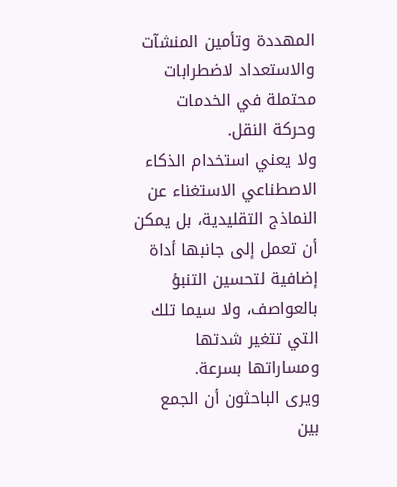المهددة وتأمين المنشآت والاستعداد لاضطرابات محتملة في الخدمات وحركة النقل.
ولا يعني استخدام الذكاء الاصطناعي الاستغناء عن النماذج التقليدية، بل يمكن أن تعمل إلى جانبها أداة إضافية لتحسين التنبؤ بالعواصف، ولا سيما تلك التي تتغير شدتها ومساراتها بسرعة.
ويرى الباحثون أن الجمع بين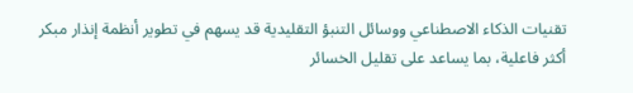تقنيات الذكاء الاصطناعي ووسائل التنبؤ التقليدية قد يسهم في تطوير أنظمة إنذار مبكر أكثر فاعلية، بما يساعد على تقليل الخسائر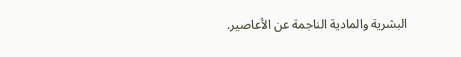البشرية والمادية الناجمة عن الأعاصير.